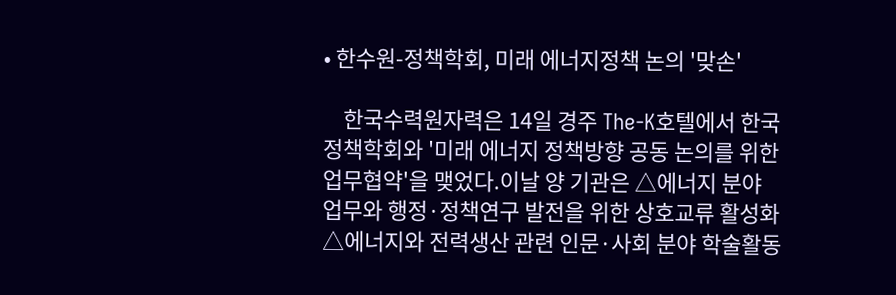• 한수원-정책학회, 미래 에너지정책 논의 '맞손'

    한국수력원자력은 14일 경주 The-K호텔에서 한국정책학회와 '미래 에너지 정책방향 공동 논의를 위한 업무협약'을 맺었다.이날 양 기관은 △에너지 분야 업무와 행정·정책연구 발전을 위한 상호교류 활성화 △에너지와 전력생산 관련 인문·사회 분야 학술활동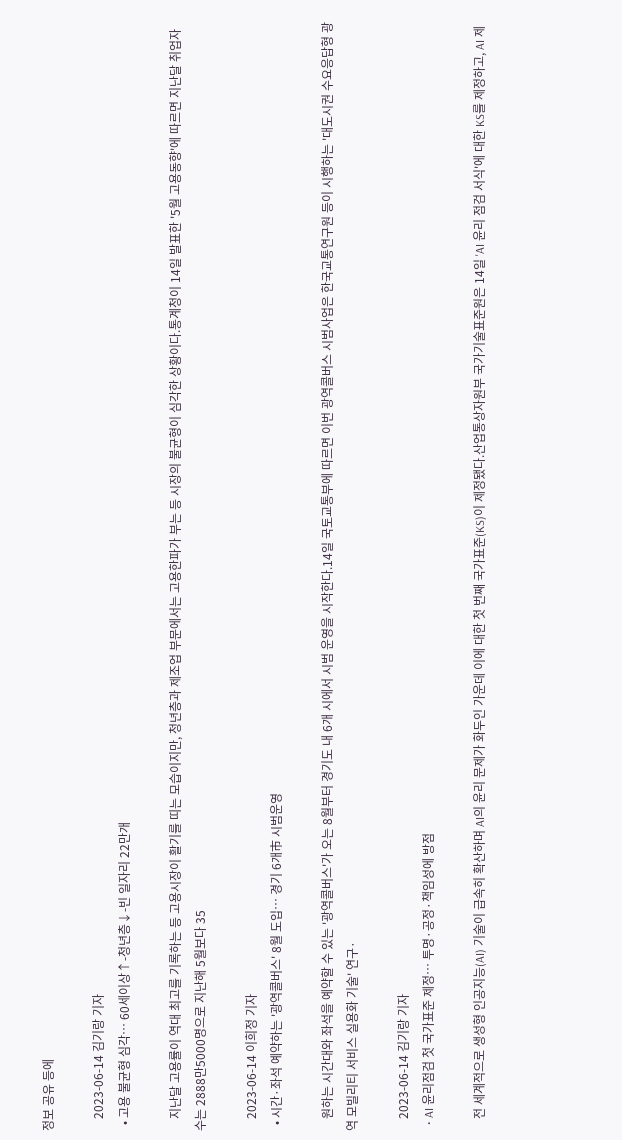정보 공유 등에

    2023-06-14 김기랑 기자
  • 고용 불균형 심각… 60세이상↑-청년층↓-빈 일자리 22만개

    지난달 고용률이 역대 최고를 기록하는 등 고용시장이 활기를 띠는 모습이지만, 청년층과 제조업 부문에서는 고용한파가 부는 등 시장의 불균형이 심각한 상황이다.통계청이 14일 발표한 '5월 고용동향'에 따르면 지난달 취업자 수는 2888만5000명으로 지난해 5월보다 35

    2023-06-14 이희정 기자
  • 시간·좌석 예약하는 '광역콜버스' 8월 도입… 경기 6개市 시범운영

    원하는 시간대와 좌석을 예약할 수 있는 '광역콜버스'가 오는 8월부터 경기도 내 6개 시에서 시범 운영을 시작한다.14일 국토교통부에 따르면 이번 광역콜버스 시범사업은 한국교통연구원 등이 시행하는 '대도시권 수요응답형 광역 모빌리티 서비스 실용화 기술' 연구·

    2023-06-14 김기랑 기자
  • AI 윤리점검 첫 국가표준 제정… 투명·공정·책임성에 방점

    전 세계적으로 생성형 인공지능(AI) 기술이 급속히 확산하며 AI의 윤리 문제가 화두인 가운데 이에 대한 첫 번째 국가표준(KS)이 제정됐다.산업통상자원부 국가기술표준원은 14일 'AI 윤리 점검 서식'에 대한 KS를 제정하고, AI 제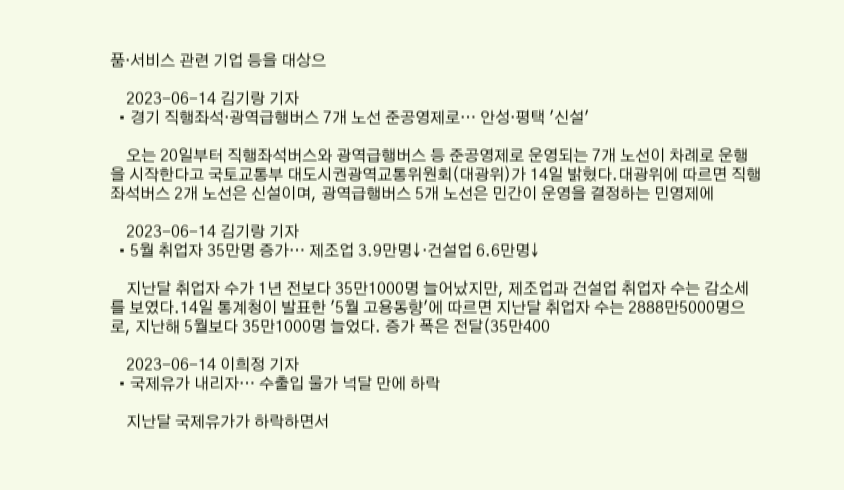품·서비스 관련 기업 등을 대상으

    2023-06-14 김기랑 기자
  • 경기 직행좌석·광역급행버스 7개 노선 준공영제로… 안성·평택 '신설'

    오는 20일부터 직행좌석버스와 광역급행버스 등 준공영제로 운영되는 7개 노선이 차례로 운행을 시작한다고 국토교통부 대도시권광역교통위원회(대광위)가 14일 밝혔다.대광위에 따르면 직행좌석버스 2개 노선은 신설이며, 광역급행버스 5개 노선은 민간이 운영을 결정하는 민영제에

    2023-06-14 김기랑 기자
  • 5월 취업자 35만명 증가… 제조업 3.9만명↓·건설업 6.6만명↓

    지난달 취업자 수가 1년 전보다 35만1000명 늘어났지만, 제조업과 건설업 취업자 수는 감소세를 보였다.14일 통계청이 발표한 '5월 고용동향'에 따르면 지난달 취업자 수는 2888만5000명으로, 지난해 5월보다 35만1000명 늘었다. 증가 폭은 전달(35만400

    2023-06-14 이희정 기자
  • 국제유가 내리자… 수출입 물가 넉달 만에 하락

    지난달 국제유가가 하락하면서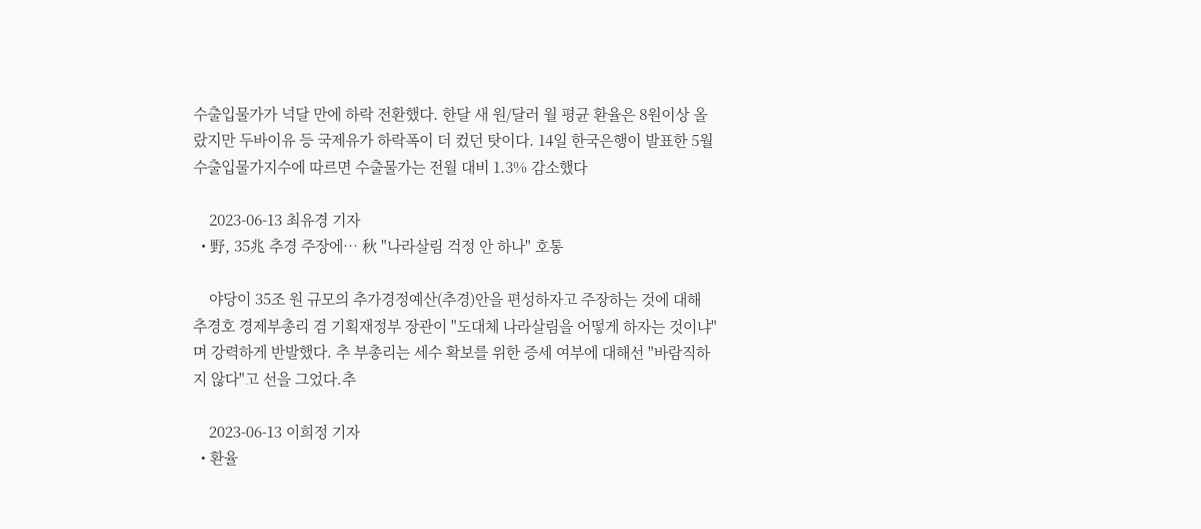수출입물가가 넉달 만에 하락 전환했다. 한달 새 원/달러 월 평균 환율은 8원이상 올랐지만 두바이유 등 국제유가 하락폭이 더 컸던 탓이다. 14일 한국은행이 발표한 5월 수출입물가지수에 따르면 수출물가는 전월 대비 1.3% 감소했다

    2023-06-13 최유경 기자
  • 野, 35兆 추경 주장에… 秋 "나라살림 걱정 안 하나" 호통

    야당이 35조 원 규모의 추가경정예산(추경)안을 편성하자고 주장하는 것에 대해 추경호 경제부총리 겸 기획재정부 장관이 "도대체 나라살림을 어떻게 하자는 것이냐"며 강력하게 반발했다. 추 부총리는 세수 확보를 위한 증세 여부에 대해선 "바람직하지 않다"고 선을 그었다.추

    2023-06-13 이희정 기자
  • 환율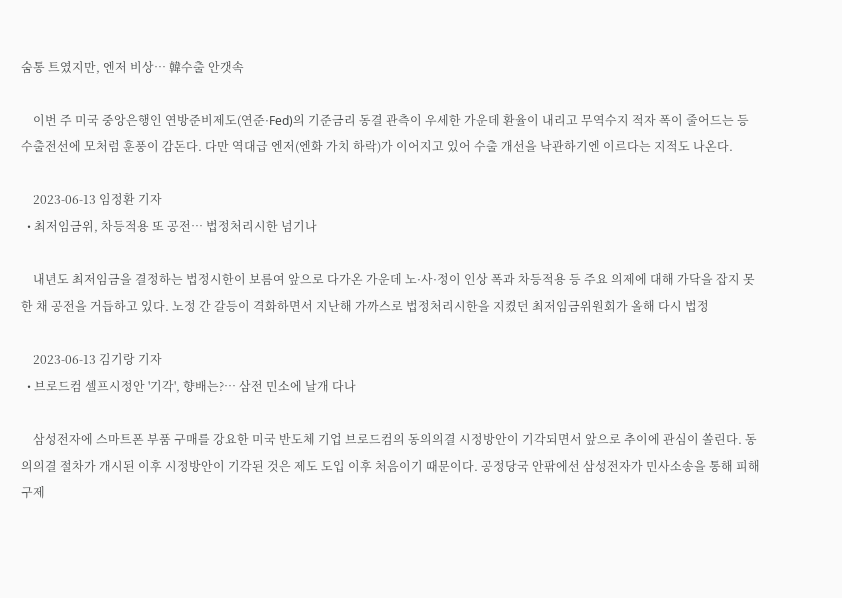숨통 트였지만, 엔저 비상… 韓수출 안갯속

    이번 주 미국 중앙은행인 연방준비제도(연준·Fed)의 기준금리 동결 관측이 우세한 가운데 환율이 내리고 무역수지 적자 폭이 줄어드는 등 수출전선에 모처럼 훈풍이 감돈다. 다만 역대급 엔저(엔화 가치 하락)가 이어지고 있어 수출 개선을 낙관하기엔 이르다는 지적도 나온다.

    2023-06-13 임정환 기자
  • 최저임금위, 차등적용 또 공전… 법정처리시한 넘기나

    내년도 최저임금을 결정하는 법정시한이 보름여 앞으로 다가온 가운데 노·사·정이 인상 폭과 차등적용 등 주요 의제에 대해 가닥을 잡지 못한 채 공전을 거듭하고 있다. 노정 간 갈등이 격화하면서 지난해 가까스로 법정처리시한을 지켰던 최저임금위원회가 올해 다시 법정

    2023-06-13 김기랑 기자
  • 브로드컴 셀프시정안 '기각', 향배는?… 삼전 민소에 날개 다나

    삼성전자에 스마트폰 부품 구매를 강요한 미국 반도체 기업 브로드컴의 동의의결 시정방안이 기각되면서 앞으로 추이에 관심이 쏠린다. 동의의결 절차가 개시된 이후 시정방안이 기각된 것은 제도 도입 이후 처음이기 때문이다. 공정당국 안팎에선 삼성전자가 민사소송을 통해 피해구제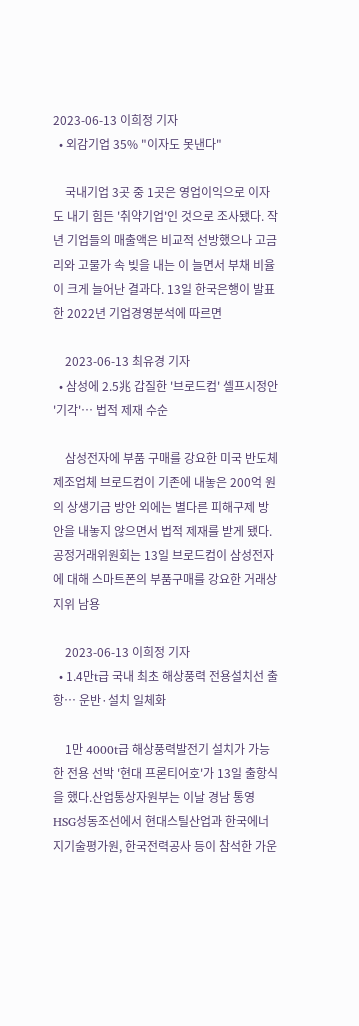2023-06-13 이희정 기자
  • 외감기업 35% "이자도 못낸다"

    국내기업 3곳 중 1곳은 영업이익으로 이자도 내기 힘든 '취약기업'인 것으로 조사됐다. 작년 기업들의 매출액은 비교적 선방했으나 고금리와 고물가 속 빚을 내는 이 늘면서 부채 비율이 크게 늘어난 결과다. 13일 한국은행이 발표한 2022년 기업경영분석에 따르면

    2023-06-13 최유경 기자
  • 삼성에 2.5兆 갑질한 '브로드컴' 셀프시정안 '기각'… 법적 제재 수순

    삼성전자에 부품 구매를 강요한 미국 반도체 제조업체 브로드컴이 기존에 내놓은 200억 원의 상생기금 방안 외에는 별다른 피해구제 방안을 내놓지 않으면서 법적 제재를 받게 됐다.공정거래위원회는 13일 브로드컴이 삼성전자에 대해 스마트폰의 부품구매를 강요한 거래상지위 남용

    2023-06-13 이희정 기자
  • 1.4만t급 국내 최초 해상풍력 전용설치선 출항… 운반·설치 일체화

    1만 4000t급 해상풍력발전기 설치가 가능한 전용 선박 '현대 프론티어호'가 13일 출항식을 했다.산업통상자원부는 이날 경남 통영 HSG성동조선에서 현대스틸산업과 한국에너지기술평가원, 한국전력공사 등이 참석한 가운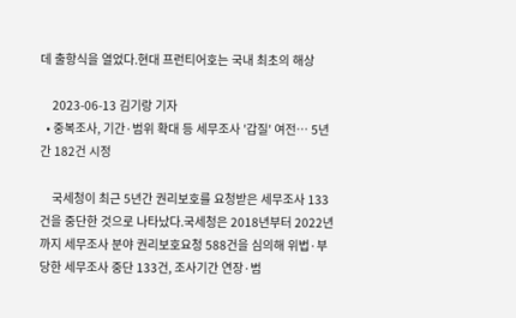데 출항식을 열었다.현대 프런티어호는 국내 최초의 해상

    2023-06-13 김기랑 기자
  • 중복조사, 기간·범위 확대 등 세무조사 '갑질' 여전… 5년간 182건 시정

    국세청이 최근 5년간 권리보호를 요청받은 세무조사 133건을 중단한 것으로 나타났다.국세청은 2018년부터 2022년까지 세무조사 분야 권리보호요청 588건을 심의해 위법·부당한 세무조사 중단 133건, 조사기간 연장·범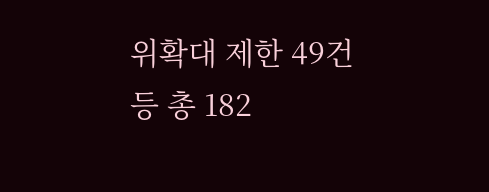위확대 제한 49건 등 총 182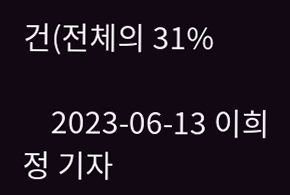건(전체의 31%

    2023-06-13 이희정 기자